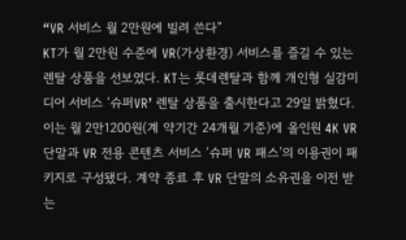“VR 서비스 월 2만원에 빌려 쓴다”
KT가 월 2만원 수준에 VR(가상환경) 서비스를 즐길 수 있는 렌탈 상품을 선보였다. KT는 롯데렌탈과 함께 개인형 실감미디어 서비스 ‘슈퍼VR’ 렌탈 상품을 출시한다고 29일 밝혔다.
이는 월 2만1200원(계 약기간 24개월 기준)에 올인원 4K VR 단말과 VR 전용 콘텐츠 서비스 ‘슈퍼 VR 패스’의 이용권이 패키지로 구성됐다. 계약 종료 후 VR 단말의 소유권을 이전 받는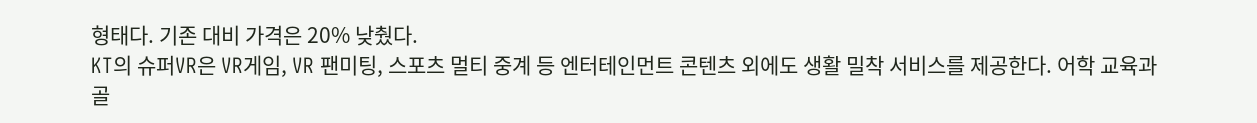형태다. 기존 대비 가격은 20% 낮췄다.
KT의 슈퍼VR은 VR게임, VR 팬미팅, 스포츠 멀티 중계 등 엔터테인먼트 콘텐츠 외에도 생활 밀착 서비스를 제공한다. 어학 교육과 골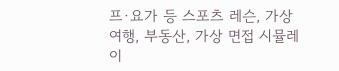프·요가 등 스포츠 레슨, 가상 여행, 부동산, 가상 면접 시뮬레이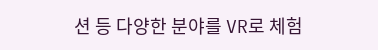션 등 다양한 분야를 VR로 체험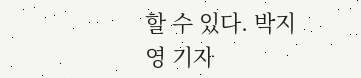할 수 있다. 박지영 기자